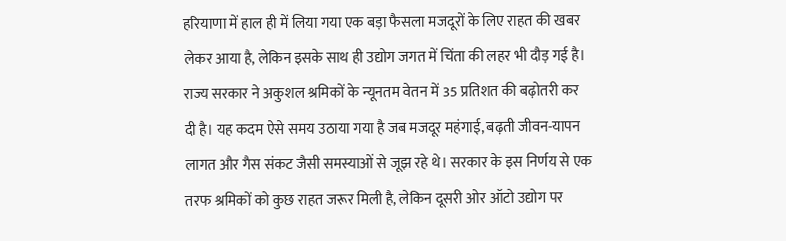हरियाणा में हाल ही में लिया गया एक बड़ा फैसला मजदूरों के लिए राहत की खबर लेकर आया है, लेकिन इसके साथ ही उद्योग जगत में चिंता की लहर भी दौड़ गई है। राज्य सरकार ने अकुशल श्रमिकों के न्यूनतम वेतन में 35 प्रतिशत की बढ़ोतरी कर दी है। यह कदम ऐसे समय उठाया गया है जब मजदूर महंगाई, बढ़ती जीवन-यापन लागत और गैस संकट जैसी समस्याओं से जूझ रहे थे। सरकार के इस निर्णय से एक तरफ श्रमिकों को कुछ राहत जरूर मिली है, लेकिन दूसरी ओर ऑटो उद्योग पर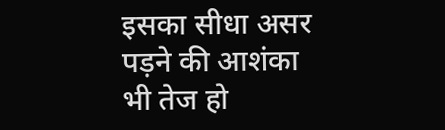इसका सीधा असर पड़ने की आशंका भी तेज हो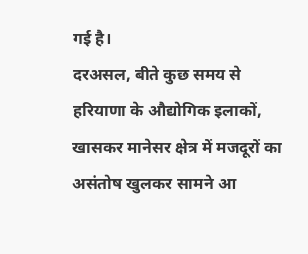गई है।
दरअसल, बीते कुछ समय से हरियाणा के औद्योगिक इलाकों, खासकर मानेसर क्षेत्र में मजदूरों का असंतोष खुलकर सामने आ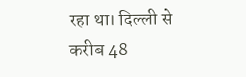रहा था। दिल्ली से करीब 48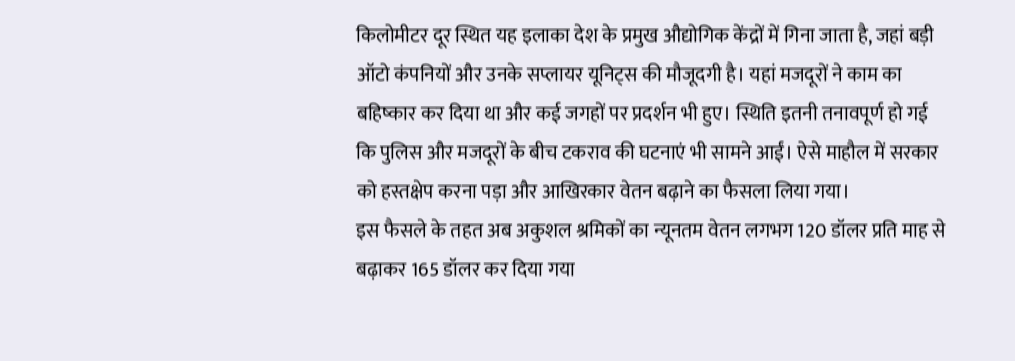किलोमीटर दूर स्थित यह इलाका देश के प्रमुख औद्योगिक केंद्रों में गिना जाता है, जहां बड़ी ऑटो कंपनियों और उनके सप्लायर यूनिट्स की मौजूदगी है। यहां मजदूरों ने काम का बहिष्कार कर दिया था और कई जगहों पर प्रदर्शन भी हुए। स्थिति इतनी तनावपूर्ण हो गई कि पुलिस और मजदूरों के बीच टकराव की घटनाएं भी सामने आईं। ऐसे माहौल में सरकार को हस्तक्षेप करना पड़ा और आखिरकार वेतन बढ़ाने का फैसला लिया गया।
इस फैसले के तहत अब अकुशल श्रमिकों का न्यूनतम वेतन लगभग 120 डॉलर प्रति माह से बढ़ाकर 165 डॉलर कर दिया गया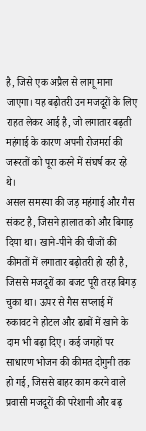है, जिसे एक अप्रैल से लागू माना जाएगा। यह बढ़ोतरी उन मजदूरों के लिए राहत लेकर आई है, जो लगातार बढ़ती महंगाई के कारण अपनी रोजमर्रा की जरूरतों को पूरा करने में संघर्ष कर रहे थे।
असल समस्या की जड़ महंगाई और गैस संकट है, जिसने हालात को और बिगाड़ दिया था। खाने-पीने की चीजों की कीमतों में लगातार बढ़ोतरी हो रही है, जिससे मजदूरों का बजट पूरी तरह बिगड़ चुका था। ऊपर से गैस सप्लाई में रुकावट ने होटल और ढाबों में खाने के दाम भी बढ़ा दिए। कई जगहों पर साधारण भोजन की कीमत दोगुनी तक हो गई, जिससे बाहर काम करने वाले प्रवासी मजदूरों की परेशानी और बढ़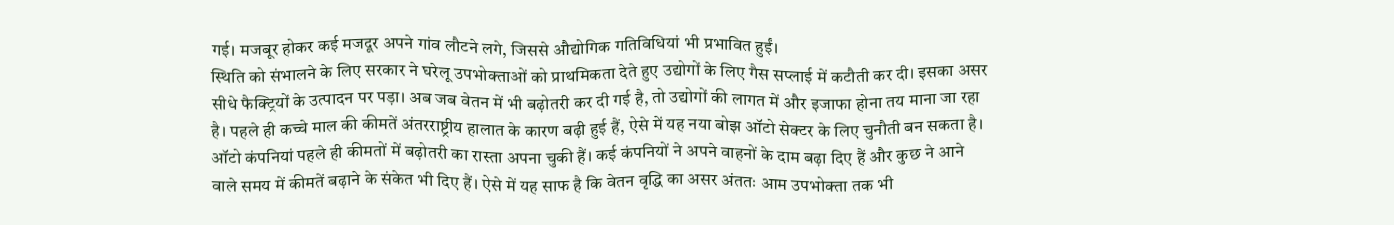गई। मजबूर होकर कई मजदूर अपने गांव लौटने लगे, जिससे औद्योगिक गतिविधियां भी प्रभावित हुईं।
स्थिति को संभालने के लिए सरकार ने घरेलू उपभोक्ताओं को प्राथमिकता देते हुए उद्योगों के लिए गैस सप्लाई में कटौती कर दी। इसका असर सीधे फैक्ट्रियों के उत्पादन पर पड़ा। अब जब वेतन में भी बढ़ोतरी कर दी गई है, तो उद्योगों की लागत में और इजाफा होना तय माना जा रहा है। पहले ही कच्चे माल की कीमतें अंतरराष्ट्रीय हालात के कारण बढ़ी हुई हैं, ऐसे में यह नया बोझ ऑटो सेक्टर के लिए चुनौती बन सकता है।
ऑटो कंपनियां पहले ही कीमतों में बढ़ोतरी का रास्ता अपना चुकी हैं। कई कंपनियों ने अपने वाहनों के दाम बढ़ा दिए हैं और कुछ ने आने वाले समय में कीमतें बढ़ाने के संकेत भी दिए हैं। ऐसे में यह साफ है कि वेतन वृद्धि का असर अंततः आम उपभोक्ता तक भी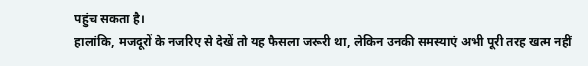पहुंच सकता है।
हालांकि, मजदूरों के नजरिए से देखें तो यह फैसला जरूरी था, लेकिन उनकी समस्याएं अभी पूरी तरह खत्म नहीं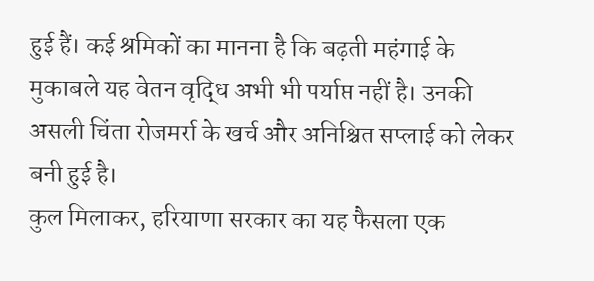हुई हैं। कई श्रमिकों का मानना है कि बढ़ती महंगाई के मुकाबले यह वेतन वृद्धि अभी भी पर्याप्त नहीं है। उनकी असली चिंता रोजमर्रा के खर्च और अनिश्चित सप्लाई को लेकर बनी हुई है।
कुल मिलाकर, हरियाणा सरकार का यह फैसला एक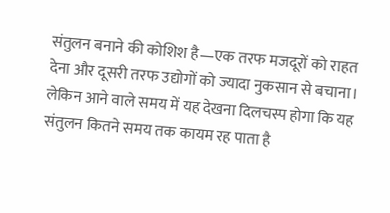संतुलन बनाने की कोशिश है—एक तरफ मजदूरों को राहत देना और दूसरी तरफ उद्योगों को ज्यादा नुकसान से बचाना। लेकिन आने वाले समय में यह देखना दिलचस्प होगा कि यह संतुलन कितने समय तक कायम रह पाता है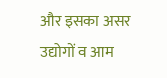और इसका असर उद्योगों व आम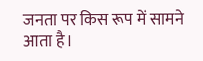जनता पर किस रूप में सामने आता है।